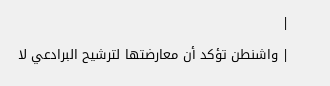|
| واشنطن تؤكد أن معارضتها لترشيح البرادعي لا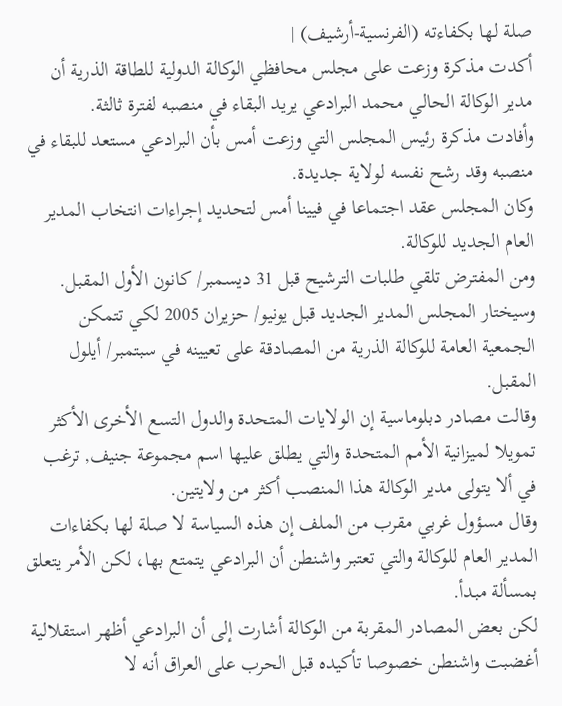صلة لها بكفاءته (الفرنسية-أرشيف) |
أكدت مذكرة وزعت على مجلس محافظي الوكالة الدولية للطاقة الذرية أن مدير الوكالة الحالي محمد البرادعي يريد البقاء في منصبه لفترة ثالثة.
وأفادت مذكرة رئيس المجلس التي وزعت أمس بأن البرادعي مستعد للبقاء في منصبه وقد رشح نفسه لولاية جديدة.
وكان المجلس عقد اجتماعا في فيينا أمس لتحديد إجراءات انتخاب المدير العام الجديد للوكالة.
ومن المفترض تلقي طلبات الترشيح قبل 31 ديسمبر/ كانون الأول المقبل. وسيختار المجلس المدير الجديد قبل يونيو/ حزيران 2005 لكي تتمكن الجمعية العامة للوكالة الذرية من المصادقة على تعيينه في سبتمبر/ أيلول المقبل.
وقالت مصادر دبلوماسية إن الولايات المتحدة والدول التسع الأخرى الأكثر تمويلا لميزانية الأمم المتحدة والتي يطلق عليها اسم مجموعة جنيف, ترغب في ألا يتولى مدير الوكالة هذا المنصب أكثر من ولايتين.
وقال مسؤول غربي مقرب من الملف إن هذه السياسة لا صلة لها بكفاءات المدير العام للوكالة والتي تعتبر واشنطن أن البرادعي يتمتع بها، لكن الأمر يتعلق بمسألة مبدأ.
لكن بعض المصادر المقربة من الوكالة أشارت إلى أن البرادعي أظهر استقلالية أغضبت واشنطن خصوصا تأكيده قبل الحرب على العراق أنه لا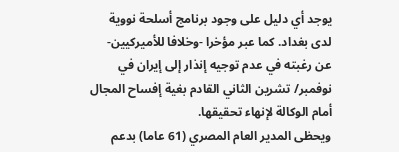يوجد أي دليل على وجود برنامج أسلحة نووية لدى بغداد. كما عبر مؤخرا -وخلافا للأميركيين- عن رغبته في عدم توجيه إنذار إلى إيران في نوفمبر/ تشرين الثاني القادم بغية إفساح المجال أمام الوكالة لإنهاء تحقيقها.
ويحظى المدير العام المصري (61 عاما) بدعم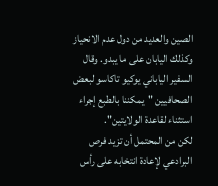الصين والعديد من دول عدم الانحياز وكذلك اليابان على ما يبدو. وقال السفير الياباني يوكيو تاكاسو لبعض الصحافيين "يمكننا بالطبع إجراء استثناء لقاعدة الولايتين".
لكن من المحتمل أن تزيد فرص البرادعي لإعادة انتخابه على رأس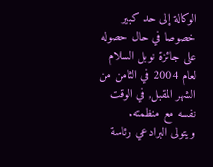الوكالة إلى حد كبير خصوصا في حال حصوله على جائزة نوبل السلام لعام 2004 في الثامن من الشهر المقبل, في الوقت نفسه مع منظمته.
ويتولى البرادعي رئاسة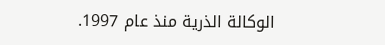الوكالة الذرية منذ عام 1997.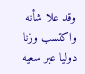وقد علا شأنه واكتسب وزنا دوليا عبر سعيه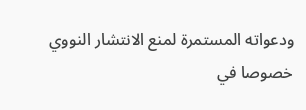ودعواته المستمرة لمنع الانتشار النووي خصوصا في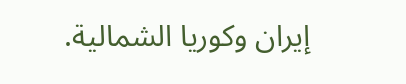إيران وكوريا الشمالية.